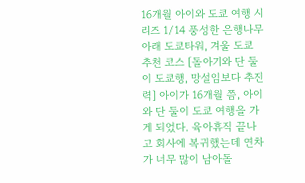16개월 아이와 도쿄 여행 시리즈 1/14 풍성한 은행나무 아래 도쿄타워, 겨울 도쿄 추천 코스 [돌아기와 단 둘이 도쿄행, 망설임보다 추진력] 아이가 16개월 쯤, 아이와 단 둘이 도쿄 여행을 가게 되었다. 육아휴직 끝나고 회사에 복귀했는데 연차가 너무 많이 남아돌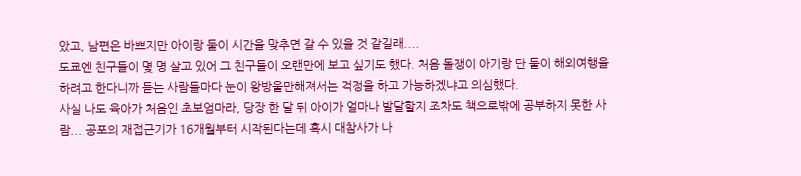았고, 남편은 바쁘지만 아이랑 둘이 시간을 맞추면 갈 수 있을 것 같길래....
도쿄엔 친구들이 몇 명 살고 있어 그 친구들이 오랜만에 보고 싶기도 했다. 처음 돌쟁이 아기랑 단 둘이 해외여행을 하려고 한다니까 듣는 사람들마다 눈이 왕방울만해져서는 걱정을 하고 가능하겠냐고 의심했다.
사실 나도 육아가 처음인 초보엄마라, 당장 한 달 뒤 아이가 얼마나 발달할지 조차도 책으로밖에 공부하지 못한 사람... 공포의 재접근기가 16개월부터 시작된다는데 혹시 대참사가 나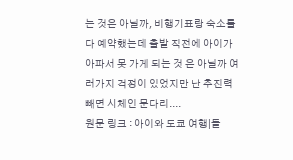는 것은 아닐까, 비행기표랑 숙소를 다 예약했는데 출발 직전에 아이가 아파서 못 가게 되는 것 은 아닐까 여러가지 걱정이 있었지만 난 추진력 빼면 시체인 문다리....
원문 링크 : 아이와 도쿄 여행|돌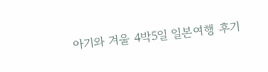아기와 겨울 4박5일 일본여행 후기